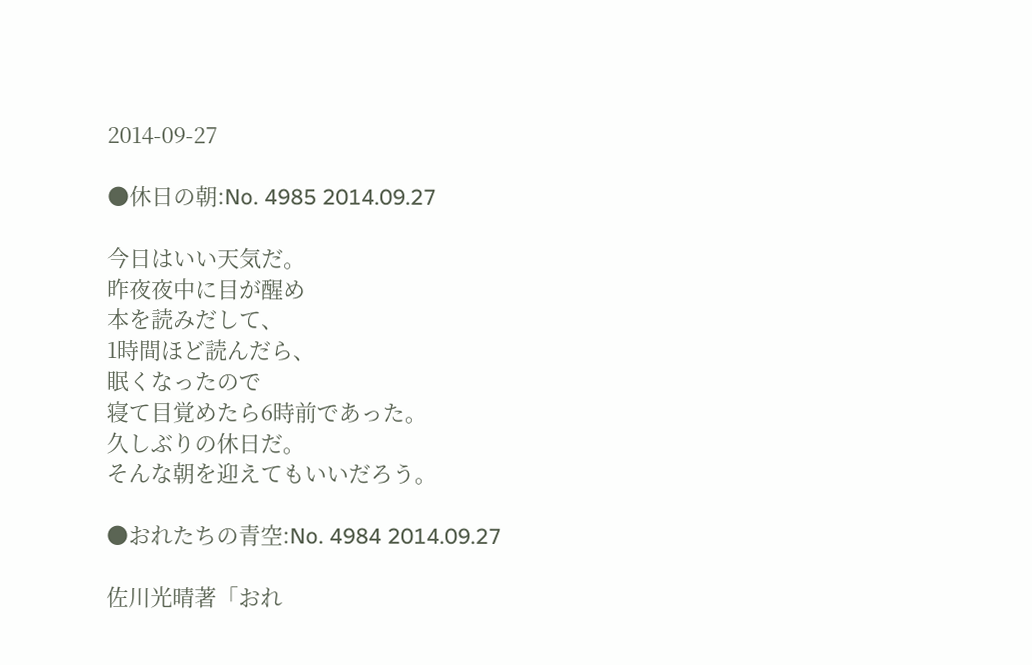2014-09-27

●休日の朝:No. 4985 2014.09.27

今日はいい天気だ。
昨夜夜中に目が醒め
本を読みだして、
1時間ほど読んだら、
眠くなったので
寝て目覚めたら6時前であった。
久しぶりの休日だ。
そんな朝を迎えてもいいだろう。

●おれたちの青空:No. 4984 2014.09.27

佐川光晴著「おれ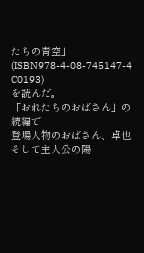たちの青空」
(ISBN978-4-08-745147-4 C0193)
を読んだ。
「おれたちのおばさん」の続編で
登場人物のおばさん、卓也
そして主人公の陽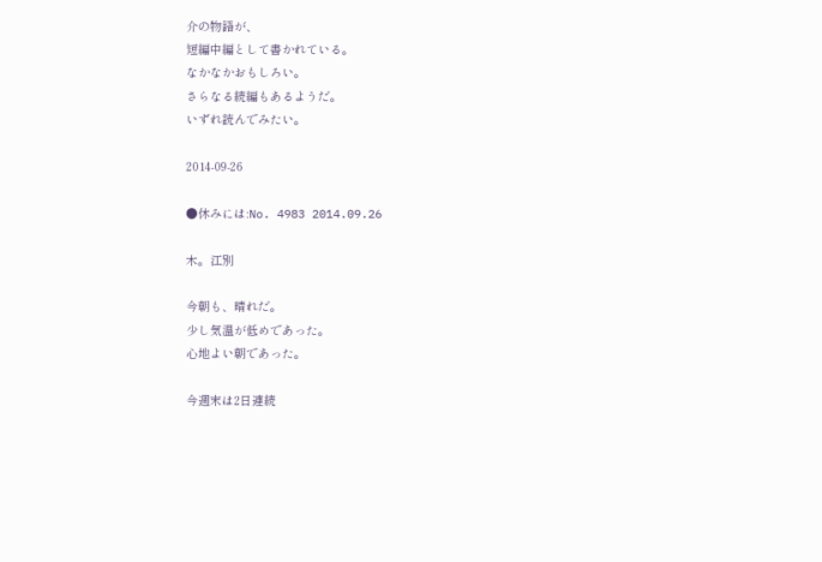介の物語が、
短編中編として書かれている。
なかなかおもしろい。
さらなる続編もあるようだ。
いずれ読んでみたい。

2014-09-26

●休みには:No. 4983 2014.09.26

木。江別

今朝も、晴れだ。
少し気温が低めであった。
心地よい朝であった。

今週末は2日連続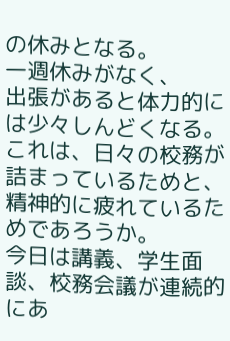の休みとなる。
一週休みがなく、
出張があると体力的には少々しんどくなる。
これは、日々の校務が詰まっているためと、
精神的に疲れているためであろうか。
今日は講義、学生面談、校務会議が連続的にあ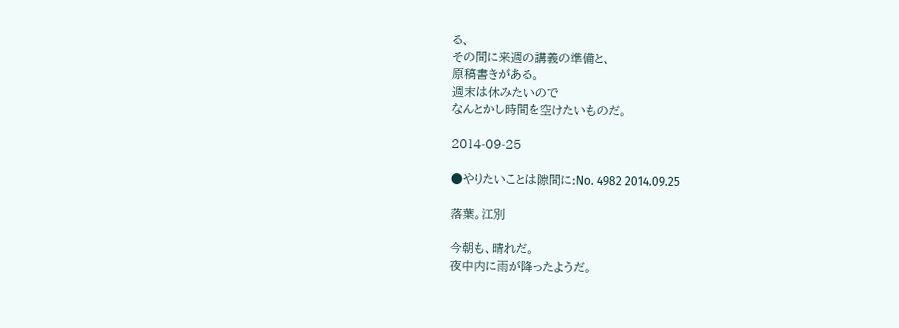る、
その間に来週の講義の準備と、
原稿書きがある。
週末は休みたいので
なんとかし時間を空けたいものだ。

2014-09-25

●やりたいことは隙間に:No. 4982 2014.09.25

落葉。江別

今朝も、晴れだ。
夜中内に雨が降ったようだ。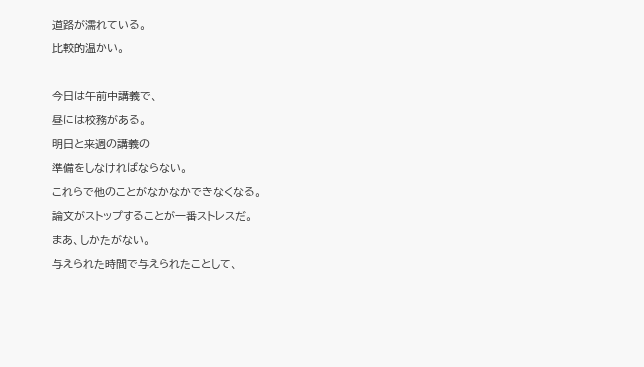道路が濡れている。
比較的温かい。

今日は午前中講義で、
昼には校務がある。
明日と来週の講義の
準備をしなければならない。
これらで他のことがなかなかできなくなる。
論文がストップすることが一番ストレスだ。
まあ、しかたがない。
与えられた時間で与えられたことして、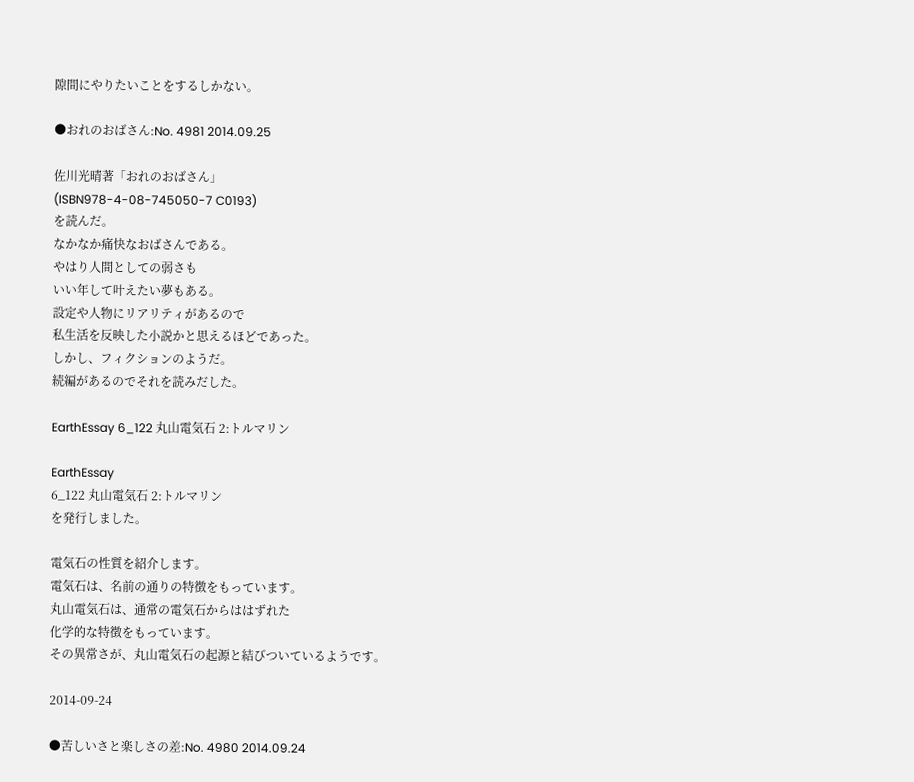隙間にやりたいことをするしかない。

●おれのおばさん:No. 4981 2014.09.25

佐川光晴著「おれのおばさん」
(ISBN978-4-08-745050-7 C0193)
を読んだ。
なかなか痛快なおばさんである。
やはり人間としての弱さも
いい年して叶えたい夢もある。
設定や人物にリアリティがあるので
私生活を反映した小説かと思えるほどであった。
しかし、フィクションのようだ。
続編があるのでそれを読みだした。

EarthEssay 6_122 丸山電気石 2:トルマリン

EarthEssay
6_122 丸山電気石 2:トルマリン
を発行しました。

電気石の性質を紹介します。
電気石は、名前の通りの特徴をもっています。
丸山電気石は、通常の電気石からははずれた
化学的な特徴をもっています。
その異常さが、丸山電気石の起源と結びついているようです。

2014-09-24

●苦しいさと楽しさの差:No. 4980 2014.09.24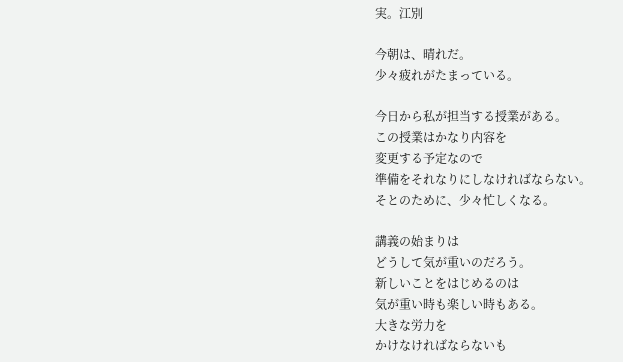実。江別

今朝は、晴れだ。
少々疲れがたまっている。

今日から私が担当する授業がある。
この授業はかなり内容を
変更する予定なので
準備をそれなりにしなければならない。
そとのために、少々忙しくなる。

講義の始まりは
どうして気が重いのだろう。
新しいことをはじめるのは
気が重い時も楽しい時もある。
大きな労力を
かけなければならないも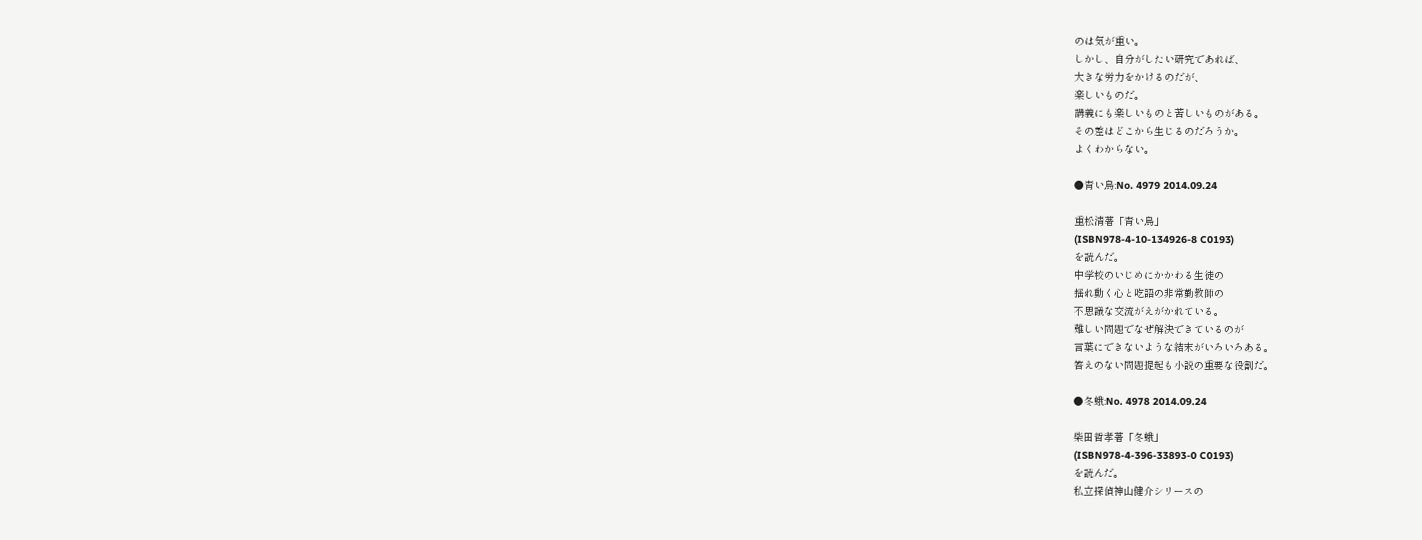のは気が重い。
しかし、自分がしたい研究であれば、
大きな労力をかけるのだが、
楽しいものだ。
講義にも楽しいものと苦しいものがある。
その差はどこから生じるのだろうか。
よくわからない。

●青い鳥:No. 4979 2014.09.24

重松清著「青い鳥」
(ISBN978-4-10-134926-8 C0193)
を読んだ。
中学校のいじめにかかわる生徒の
揺れ動く心と吃語の非常勤教師の
不思議な交流がえがかれている。
難しい問題でなぜ解決できているのが
言葉にできないような結末がいろいろある。
答えのない問題提起も小説の重要な役割だ。

●冬蛾:No. 4978 2014.09.24

柴田哲孝著「冬蛾」
(ISBN978-4-396-33893-0 C0193)
を読んだ。
私立探偵神山健介シリースの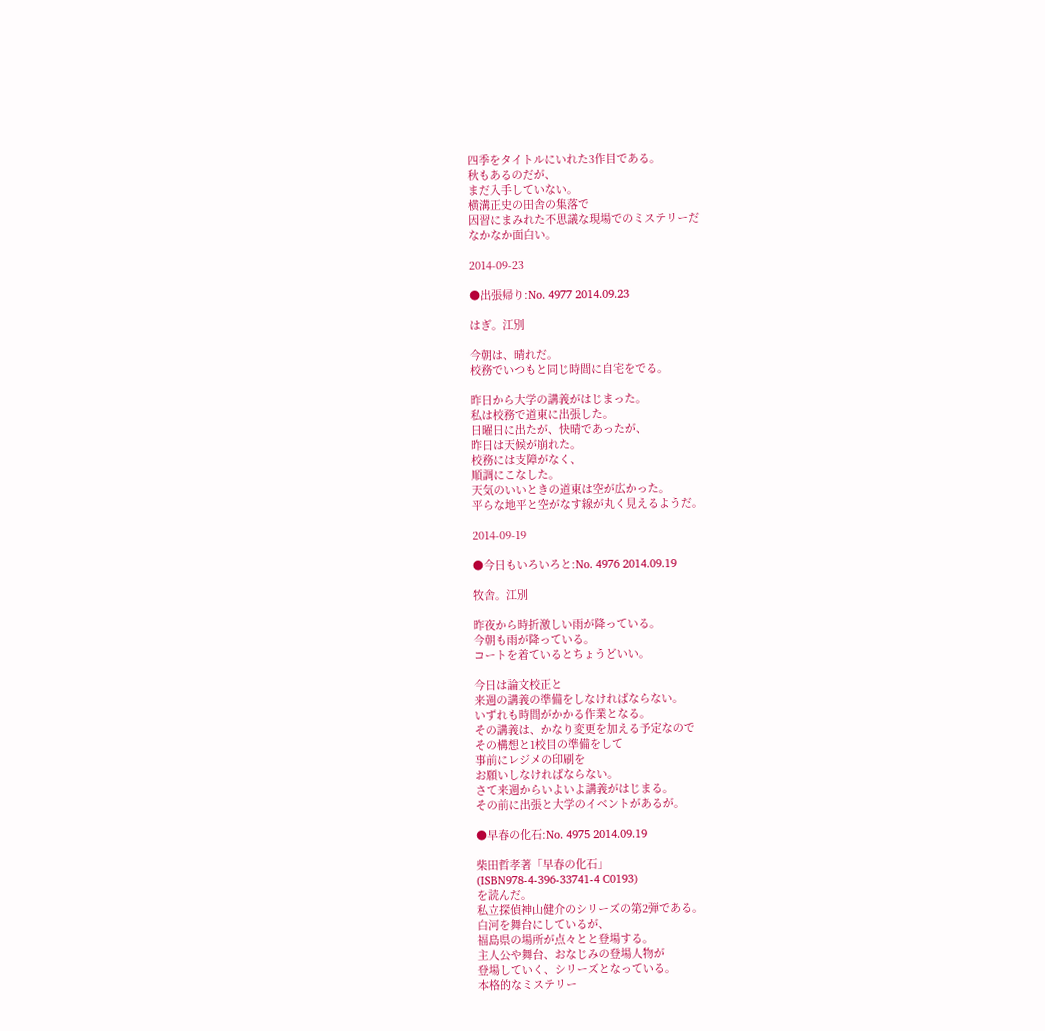四季をタイトルにいれた3作目である。
秋もあるのだが、
まだ入手していない。
横溝正史の田舎の集落で
因習にまみれた不思議な現場でのミステリーだ
なかなか面白い。

2014-09-23

●出張帰り:No. 4977 2014.09.23

はぎ。江別

今朝は、晴れだ。
校務でいつもと同じ時間に自宅をでる。

昨日から大学の講義がはじまった。
私は校務で道東に出張した。
日曜日に出たが、快晴であったが、
昨日は天候が崩れた。
校務には支障がなく、
順調にこなした。
天気のいいときの道東は空が広かった。
平らな地平と空がなす線が丸く見えるようだ。

2014-09-19

●今日もいろいろと:No. 4976 2014.09.19

牧舎。江別

昨夜から時折激しい雨が降っている。
今朝も雨が降っている。
コートを着ているとちょうどいい。

今日は論文校正と
来週の講義の準備をしなければならない。
いずれも時間がかかる作業となる。
その講義は、かなり変更を加える予定なので
その構想と1校目の準備をして
事前にレジメの印刷を
お願いしなければならない。
さて来週からいよいよ講義がはじまる。
その前に出張と大学のイベントがあるが。

●早春の化石:No. 4975 2014.09.19

柴田哲孝著「早春の化石」
(ISBN978-4-396-33741-4 C0193)
を読んだ。
私立探偵神山健介のシリーズの第2弾である。
白河を舞台にしているが、
福島県の場所が点々とと登場する。
主人公や舞台、おなじみの登場人物が
登場していく、シリーズとなっている。
本格的なミステリー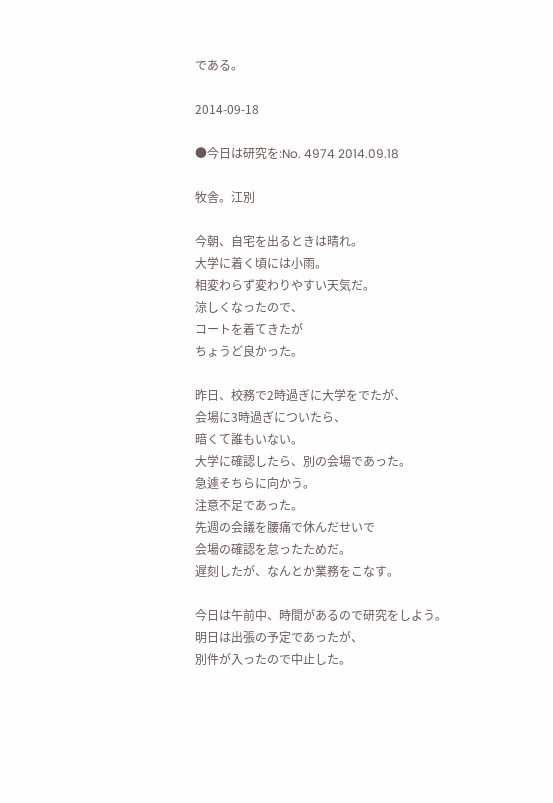である。

2014-09-18

●今日は研究を:No. 4974 2014.09.18

牧舎。江別

今朝、自宅を出るときは晴れ。
大学に着く頃には小雨。
相変わらず変わりやすい天気だ。
涼しくなったので、
コートを着てきたが
ちょうど良かった。

昨日、校務で2時過ぎに大学をでたが、
会場に3時過ぎについたら、
暗くて誰もいない。
大学に確認したら、別の会場であった。
急遽そちらに向かう。
注意不足であった。
先週の会議を腰痛で休んだせいで
会場の確認を怠ったためだ。
遅刻したが、なんとか業務をこなす。

今日は午前中、時間があるので研究をしよう。
明日は出張の予定であったが、
別件が入ったので中止した。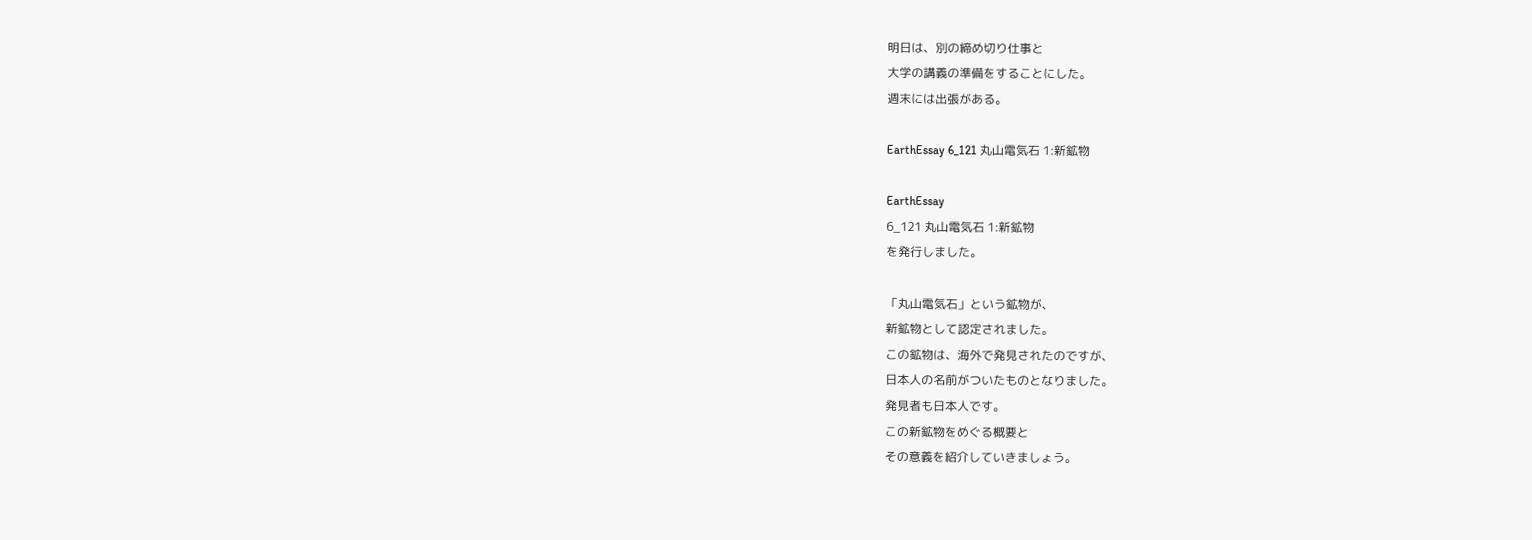明日は、別の締め切り仕事と
大学の講義の準備をすることにした。
週末には出張がある。

EarthEssay 6_121 丸山電気石 1:新鉱物

EarthEssay
6_121 丸山電気石 1:新鉱物
を発行しました。

「丸山電気石」という鉱物が、
新鉱物として認定されました。
この鉱物は、海外で発見されたのですが、
日本人の名前がついたものとなりました。
発見者も日本人です。
この新鉱物をめぐる概要と
その意義を紹介していきましょう。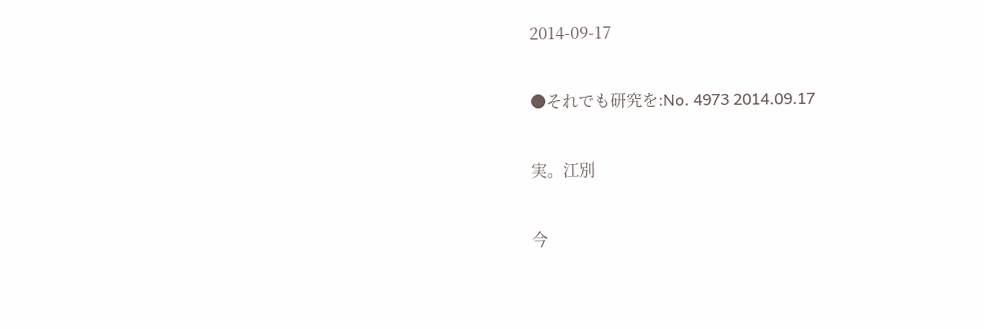2014-09-17

●それでも研究を:No. 4973 2014.09.17

実。江別

今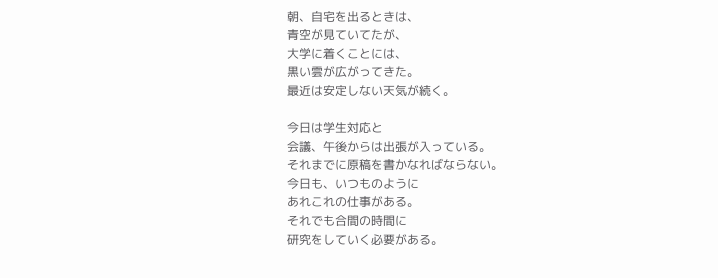朝、自宅を出るときは、
青空が見ていてたが、
大学に着くことには、
黒い雲が広がってきた。
最近は安定しない天気が続く。

今日は学生対応と
会議、午後からは出張が入っている。
それまでに原稿を書かなればならない。
今日も、いつものように
あれこれの仕事がある。
それでも合間の時間に
研究をしていく必要がある。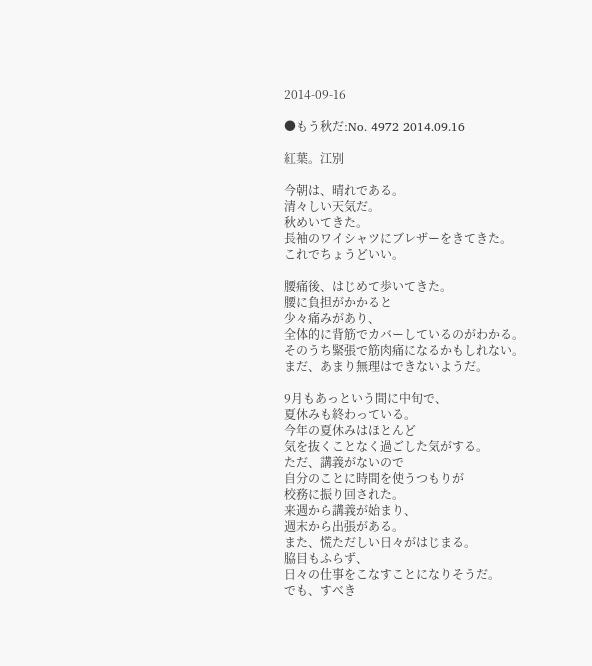2014-09-16

●もう秋だ:No. 4972 2014.09.16

紅葉。江別

今朝は、晴れである。
清々しい天気だ。
秋めいてきた。
長袖のワイシャツにブレザーをきてきた。
これでちょうどいい。

腰痛後、はじめて歩いてきた。
腰に負担がかかると
少々痛みがあり、
全体的に背筋でカバーしているのがわかる。
そのうち緊張で筋肉痛になるかもしれない。
まだ、あまり無理はできないようだ。

9月もあっという間に中旬で、
夏休みも終わっている。
今年の夏休みはほとんど
気を抜くことなく過ごした気がする。
ただ、講義がないので
自分のことに時間を使うつもりが
校務に振り回された。
来週から講義が始まり、
週末から出張がある。
また、慌ただしい日々がはじまる。
脇目もふらず、
日々の仕事をこなすことになりそうだ。
でも、すべき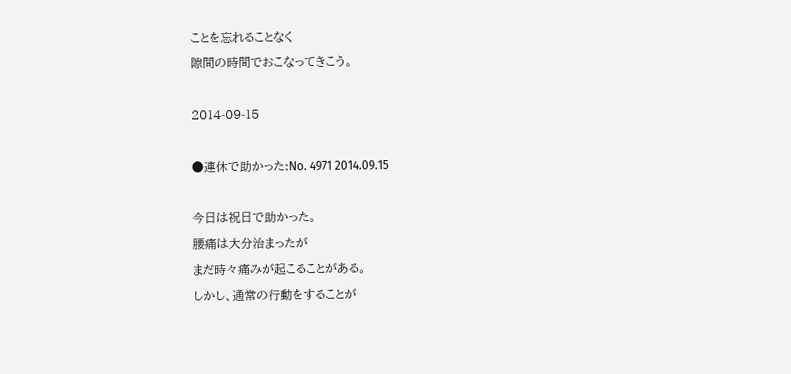ことを忘れることなく
隙間の時間でおこなってきこう。

2014-09-15

●連休で助かった:No. 4971 2014.09.15

今日は祝日で助かった。
腰痛は大分治まったが
まだ時々痛みが起こることがある。
しかし、通常の行動をすることが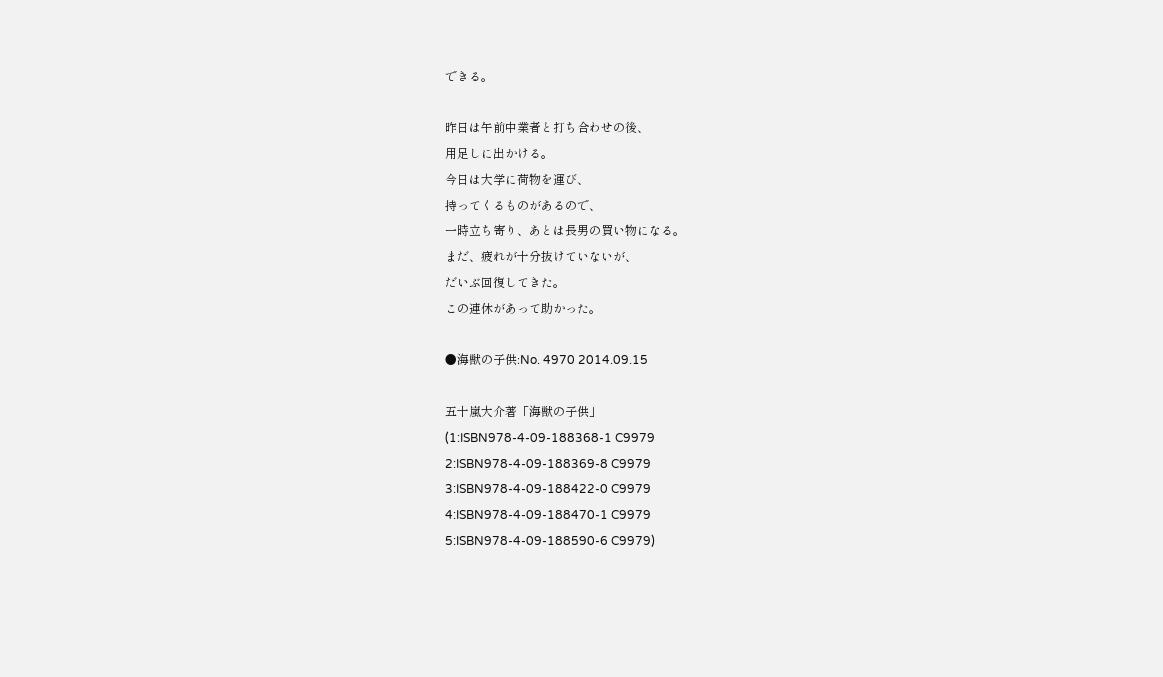できる。

昨日は午前中業者と打ち合わせの後、
用足しに出かける。
今日は大学に荷物を運び、
持ってくるものがあるので、
一時立ち寄り、あとは長男の買い物になる。
まだ、疲れが十分抜けていないが、
だいぶ回復してきた。
この連休があって助かった。

●海獣の子供:No. 4970 2014.09.15

五十嵐大介著「海獣の子供」
(1:ISBN978-4-09-188368-1 C9979
2:ISBN978-4-09-188369-8 C9979
3:ISBN978-4-09-188422-0 C9979
4:ISBN978-4-09-188470-1 C9979
5:ISBN978-4-09-188590-6 C9979)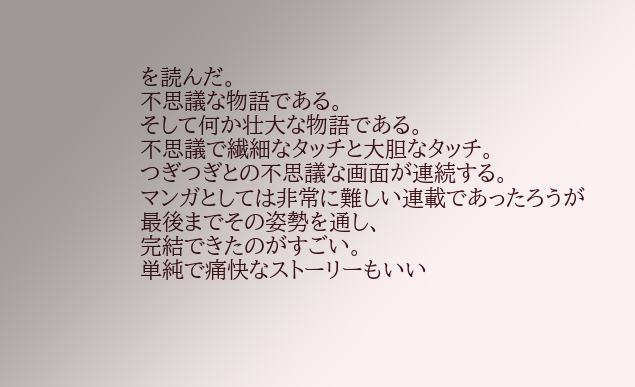を読んだ。
不思議な物語である。
そして何か壮大な物語である。
不思議で繊細なタッチと大胆なタッチ。
つぎつぎとの不思議な画面が連続する。
マンガとしては非常に難しい連載であったろうが
最後までその姿勢を通し、
完結できたのがすごい。
単純で痛快なストーリーもいい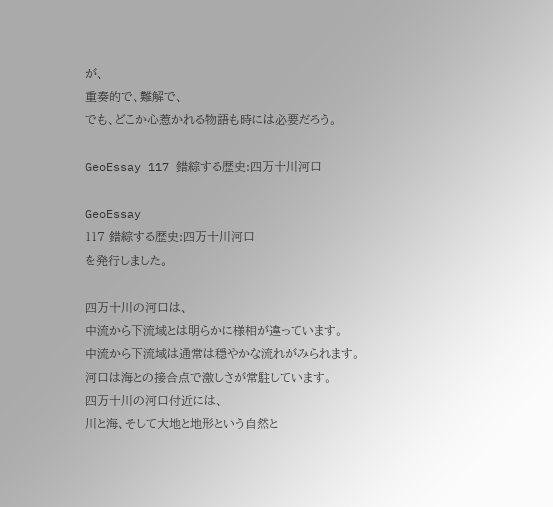が、
重奏的で、難解で、
でも、どこか心惹かれる物語も時には必要だろう。

GeoEssay 117 錯綜する歴史:四万十川河口

GeoEssay
117 錯綜する歴史:四万十川河口
を発行しました。

四万十川の河口は、
中流から下流域とは明らかに様相が違っています。
中流から下流域は通常は穏やかな流れがみられます。
河口は海との接合点で激しさが常駐しています。
四万十川の河口付近には、
川と海、そして大地と地形という自然と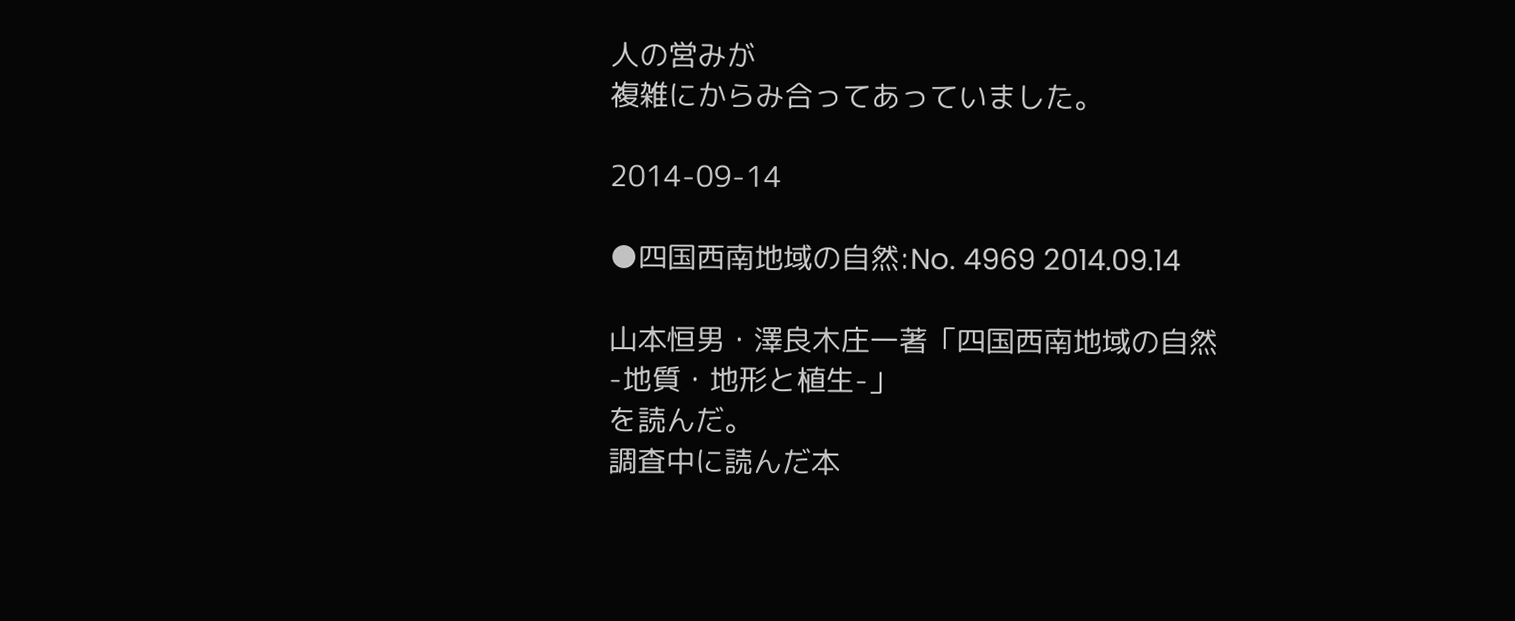人の営みが
複雑にからみ合ってあっていました。

2014-09-14

●四国西南地域の自然:No. 4969 2014.09.14

山本恒男・澤良木庄一著「四国西南地域の自然
-地質・地形と植生-」
を読んだ。
調査中に読んだ本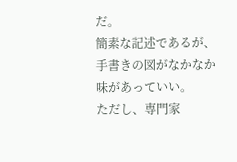だ。
簡素な記述であるが、
手書きの図がなかなか味があっていい。
ただし、専門家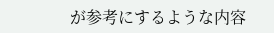が参考にするような内容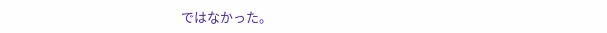ではなかった。